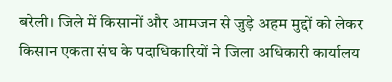बरेली। जिले में किसानों और आमजन से जुड़े अहम मुद्दों को लेकर किसान एकता संघ के पदाधिकारियों ने जिला अधिकारी कार्यालय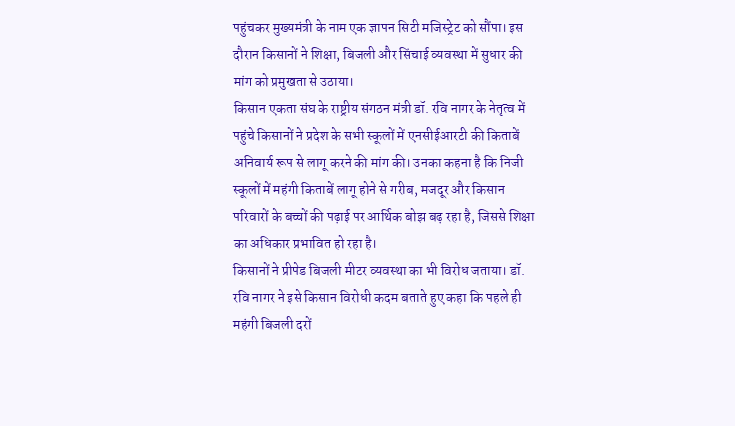पहुंचकर मुख्यमंत्री के नाम एक ज्ञापन सिटी मजिस्ट्रेट को सौंपा। इस दौरान किसानों ने शिक्षा, बिजली और सिंचाई व्यवस्था में सुधार की मांग को प्रमुखता से उठाया।
किसान एकता संघ के राष्ट्रीय संगठन मंत्री डॉ. रवि नागर के नेतृत्व में पहुंचे किसानों ने प्रदेश के सभी स्कूलों में एनसीईआरटी की किताबें अनिवार्य रूप से लागू करने की मांग की। उनका कहना है कि निजी स्कूलों में महंगी किताबें लागू होने से गरीब, मजदूर और किसान परिवारों के बच्चों की पढ़ाई पर आर्थिक बोझ बढ़ रहा है, जिससे शिक्षा का अधिकार प्रभावित हो रहा है।
किसानों ने प्रीपेड बिजली मीटर व्यवस्था का भी विरोध जताया। डॉ. रवि नागर ने इसे किसान विरोधी कदम बताते हुए कहा कि पहले ही महंगी बिजली दरों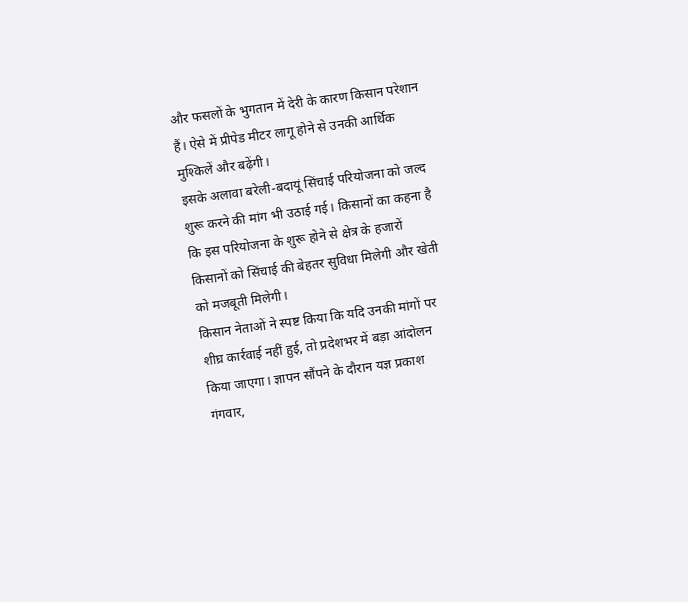और फसलों के भुगतान में देरी के कारण किसान परेशान हैं। ऐसे में प्रीपेड मीटर लागू होने से उनकी आर्थिक मुश्किलें और बढ़ेंगी।
इसके अलावा बरेली-बदायूं सिंचाई परियोजना को जल्द शुरू करने की मांग भी उठाई गई। किसानों का कहना है कि इस परियोजना के शुरू होने से क्षेत्र के हजारों किसानों को सिंचाई की बेहतर सुविधा मिलेगी और खेती को मजबूती मिलेगी।
किसान नेताओं ने स्पष्ट किया कि यदि उनकी मांगों पर शीघ्र कार्रवाई नहीं हुई, तो प्रदेशभर में बड़ा आंदोलन किया जाएगा। ज्ञापन सौंपने के दौरान यज्ञ प्रकाश गंगवार,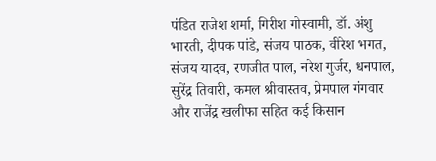पंडित राजेश शर्मा, गिरीश गोस्वामी, डॉ. अंशु भारती, दीपक पांडे, संजय पाठक, वीरेश भगत, संजय यादव, रणजीत पाल, नरेश गुर्जर, धनपाल, सुरेंद्र तिवारी, कमल श्रीवास्तव, प्रेमपाल गंगवार और राजेंद्र खलीफा सहित कई किसान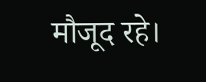मौजूद रहे।